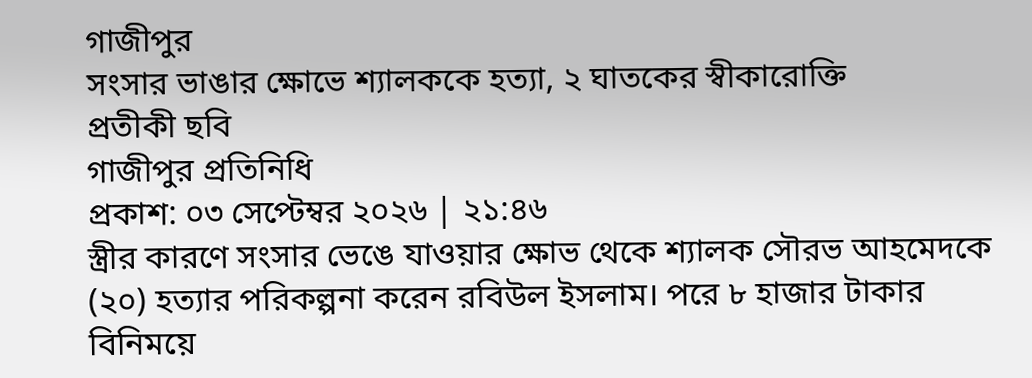গাজীপুর
সংসার ভাঙার ক্ষোভে শ্যালককে হত্যা, ২ ঘাতকের স্বীকারোক্তি
প্রতীকী ছবি
গাজীপুর প্রতিনিধি
প্রকাশ: ০৩ সেপ্টেম্বর ২০২৬ | ২১:৪৬
স্ত্রীর কারণে সংসার ভেঙে যাওয়ার ক্ষোভ থেকে শ্যালক সৌরভ আহমেদকে (২০) হত্যার পরিকল্পনা করেন রবিউল ইসলাম। পরে ৮ হাজার টাকার বিনিময়ে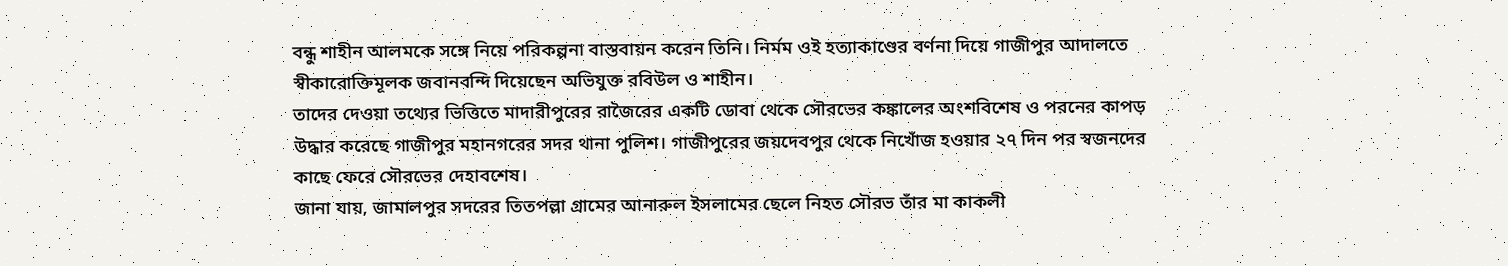বন্ধু শাহীন আলমকে সঙ্গে নিয়ে পরিকল্পনা বাস্তবায়ন করেন তিনি। নির্মম ওই হত্যাকাণ্ডের বর্ণনা দিয়ে গাজীপুর আদালতে স্বীকারোক্তিমূলক জবানবন্দি দিয়েছেন অভিযুক্ত রবিউল ও শাহীন।
তাদের দেওয়া তথ্যের ভিত্তিতে মাদারীপুরের রাজৈরের একটি ডোবা থেকে সৌরভের কঙ্কালের অংশবিশেষ ও পরনের কাপড় উদ্ধার করেছে গাজীপুর মহানগরের সদর থানা পুলিশ। গাজীপুরের জয়দেবপুর থেকে নিখোঁজ হওয়ার ২৭ দিন পর স্বজনদের কাছে ফেরে সৌরভের দেহাবশেষ।
জানা যায়, জামালপুর সদরের তিতপল্লা গ্রামের আনারুল ইসলামের ছেলে নিহত সৌরভ তাঁর মা কাকলী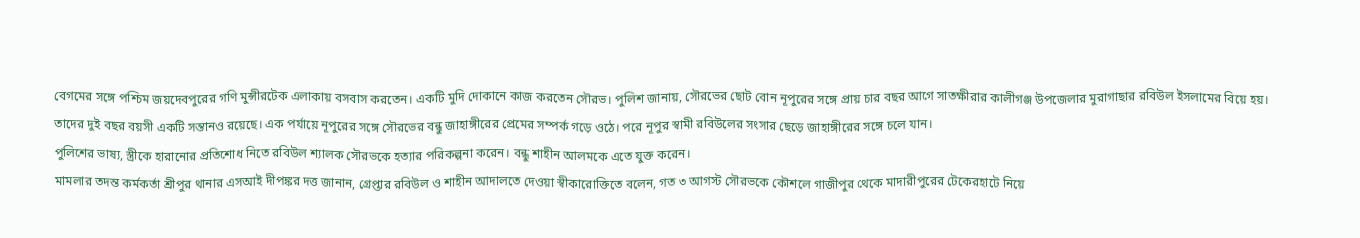বেগমের সঙ্গে পশ্চিম জয়দেবপুরের গণি মুন্সীরটেক এলাকায় বসবাস করতেন। একটি মুদি দোকানে কাজ করতেন সৌরভ। পুলিশ জানায়, সৌরভের ছোট বোন নূপুরের সঙ্গে প্রায় চার বছর আগে সাতক্ষীরার কালীগঞ্জ উপজেলার মুরাগাছার রবিউল ইসলামের বিয়ে হয়। তাদের দুই বছর বয়সী একটি সন্তানও রয়েছে। এক পর্যায়ে নূপুরের সঙ্গে সৌরভের বন্ধু জাহাঙ্গীরের প্রেমের সম্পর্ক গড়ে ওঠে। পরে নূপুর স্বামী রবিউলের সংসার ছেড়ে জাহাঙ্গীরের সঙ্গে চলে যান।
পুলিশের ভাষ্য, স্ত্রীকে হারানোর প্রতিশোধ নিতে রবিউল শ্যালক সৌরভকে হত্যার পরিকল্পনা করেন। বন্ধু শাহীন আলমকে এতে যুক্ত করেন।
মামলার তদন্ত কর্মকর্তা শ্রীপুর থানার এসআই দীপঙ্কর দত্ত জানান, গ্রেপ্তার রবিউল ও শাহীন আদালতে দেওয়া স্বীকারোক্তিতে বলেন, গত ৩ আগস্ট সৌরভকে কৌশলে গাজীপুর থেকে মাদারীপুরের টেকেরহাটে নিয়ে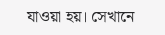যাওয়া হয়। সেখানে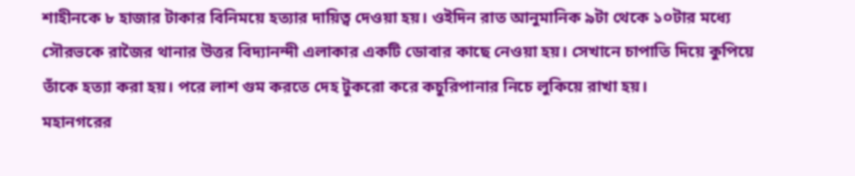শাহীনকে ৮ হাজার টাকার বিনিময়ে হত্যার দায়িত্ব দেওয়া হয়। ওইদিন রাত আনুমানিক ৯টা থেকে ১০টার মধ্যে সৌরভকে রাজৈর থানার উত্তর বিদ্যানন্দী এলাকার একটি ডোবার কাছে নেওয়া হয়। সেখানে চাপাতি দিয়ে কুপিয়ে তাঁকে হত্যা করা হয়। পরে লাশ গুম করতে দেহ টুকরো করে কচুরিপানার নিচে লুকিয়ে রাখা হয়।
মহানগরের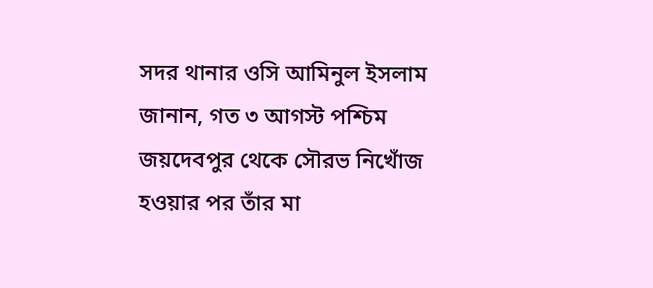সদর থানার ওসি আমিনুল ইসলাম জানান, গত ৩ আগস্ট পশ্চিম জয়দেবপুর থেকে সৌরভ নিখোঁজ হওয়ার পর তাঁর মা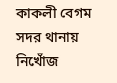কাকলী বেগম সদর থানায় নিখোঁজ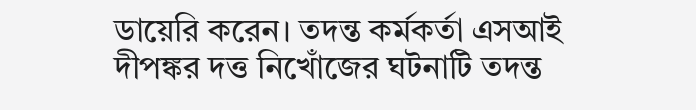ডায়েরি করেন। তদন্ত কর্মকর্তা এসআই দীপঙ্কর দত্ত নিখোঁজের ঘটনাটি তদন্ত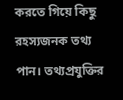করতে গিয়ে কিছু রহস্যজনক তথ্য পান। তথ্যপ্রযুক্তির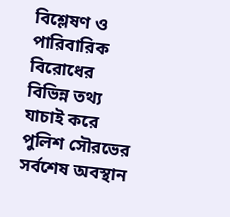বিশ্লেষণ ও পারিবারিক বিরোধের বিভিন্ন তথ্য যাচাই করে পুলিশ সৌরভের সর্বশেষ অবস্থান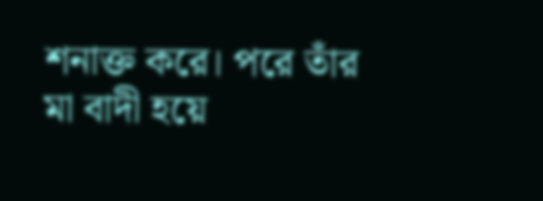শনাক্ত করে। পরে তাঁর মা বাদী হয়ে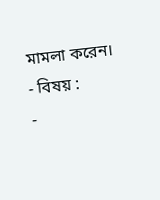মামলা করেন।
- বিষয় :
-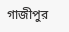গাজীপুর